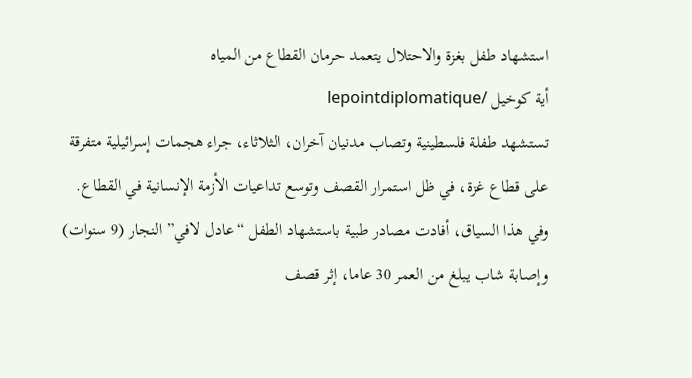استشهاد طفل بغزة والاحتلال يتعمد حرمان القطاع من المياه
أية كوخيل /lepointdiplomatique
تستشهد طفلة فلسطينية وتصاب مدنيان آخران، الثلاثاء، جراء هجمات إسرائيلية متفرقة على قطاع غزة، في ظل استمرار القصف وتوسع تداعيات الأزمة الإنسانية في القطاع.
وفي هذا السياق، أفادت مصادر طبية باستشهاد الطفل “عادل لافي” النجار (9 سنوات) وإصابة شاب يبلغ من العمر 30 عاما، إثر قصف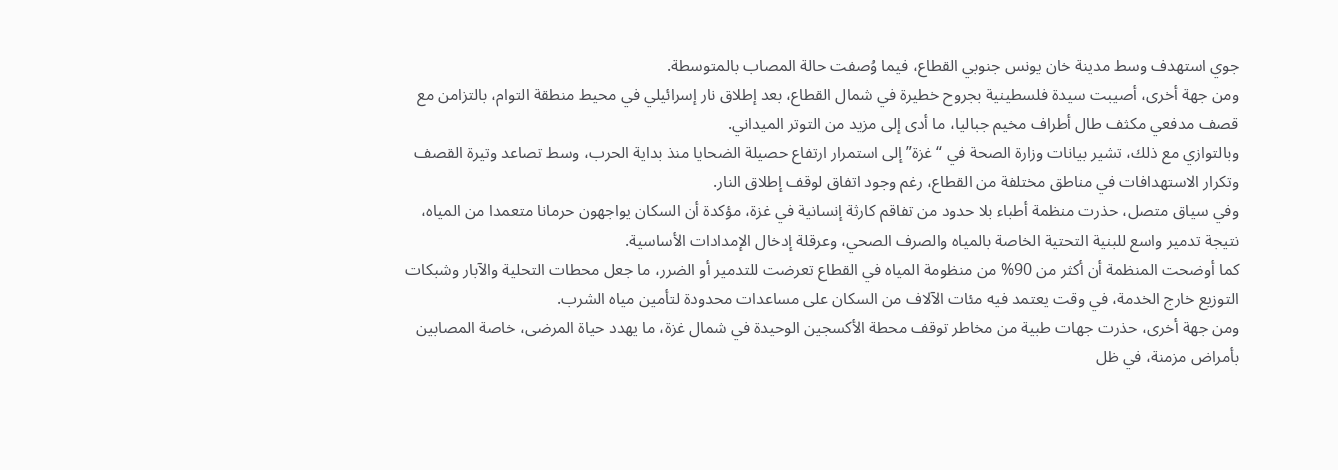جوي استهدف وسط مدينة خان يونس جنوبي القطاع، فيما وُصفت حالة المصاب بالمتوسطة.
ومن جهة أخرى، أصيبت سيدة فلسطينية بجروح خطيرة في شمال القطاع، بعد إطلاق نار إسرائيلي في محيط منطقة التوام، بالتزامن مع قصف مدفعي مكثف طال أطراف مخيم جباليا، ما أدى إلى مزيد من التوتر الميداني.
وبالتوازي مع ذلك، تشير بيانات وزارة الصحة في “غزة” إلى استمرار ارتفاع حصيلة الضحايا منذ بداية الحرب، وسط تصاعد وتيرة القصف وتكرار الاستهدافات في مناطق مختلفة من القطاع، رغم وجود اتفاق لوقف إطلاق النار.
وفي سياق متصل، حذرت منظمة أطباء بلا حدود من تفاقم كارثة إنسانية في غزة، مؤكدة أن السكان يواجهون حرمانا متعمدا من المياه، نتيجة تدمير واسع للبنية التحتية الخاصة بالمياه والصرف الصحي، وعرقلة إدخال الإمدادات الأساسية.
كما أوضحت المنظمة أن أكثر من 90% من منظومة المياه في القطاع تعرضت للتدمير أو الضرر، ما جعل محطات التحلية والآبار وشبكات التوزيع خارج الخدمة، في وقت يعتمد فيه مئات الآلاف من السكان على مساعدات محدودة لتأمين مياه الشرب.
ومن جهة أخرى، حذرت جهات طبية من مخاطر توقف محطة الأكسجين الوحيدة في شمال غزة، ما يهدد حياة المرضى، خاصة المصابين بأمراض مزمنة، في ظل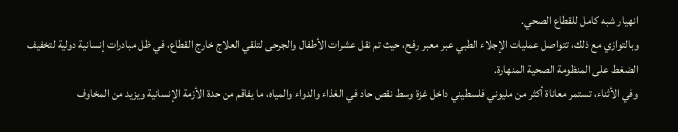انهيار شبه كامل للقطاع الصحي.
وبالتوازي مع ذلك، تتواصل عمليات الإجلاء الطبي عبر معبر رفح، حيث تم نقل عشرات الأطفال والجرحى لتلقي العلاج خارج القطاع، في ظل مبادرات إنسانية دولية لتخفيف الضغط على المنظومة الصحية المنهارة.
وفي الأثناء، تستمر معاناة أكثر من مليوني فلسطيني داخل غزة وسط نقص حاد في الغذاء والدواء والمياه، ما يفاقم من حدة الأزمة الإنسانية ويزيد من المخاوف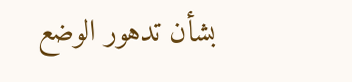بشأن تدهور الوضع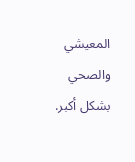المعيشي والصحي بشكل أكبر.